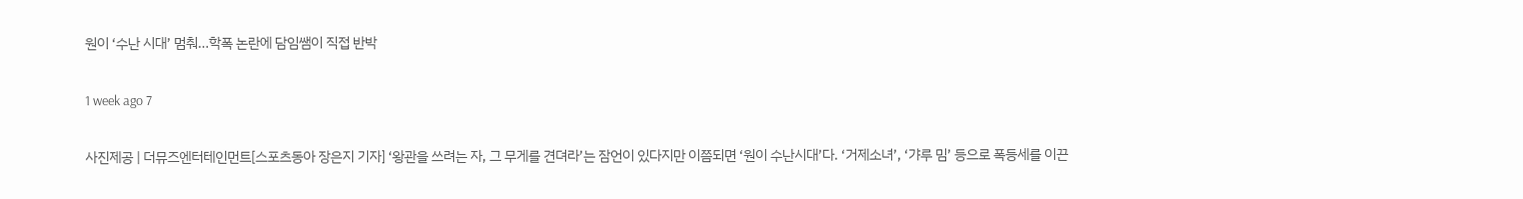원이 ‘수난 시대’ 멈춰…학폭 논란에 담임쌤이 직접 반박

1 week ago 7

사진제공 | 더뮤즈엔터테인먼트[스포츠동아 장은지 기자] ‘왕관을 쓰려는 자, 그 무게를 견뎌라’는 잠언이 있다지만 이쯤되면 ‘원이 수난시대’다. ‘거제소녀’, ‘갸루 밈’ 등으로 폭등세를 이끈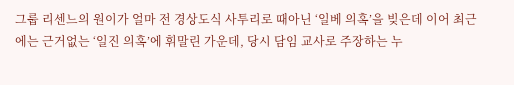그룹 리센느의 원이가 얼마 전 경상도식 사투리로 때아닌 ‘일베 의혹’을 빚은데 이어 최근에는 근거없는 ‘일진 의혹’에 휘말린 가운데, 당시 담임 교사로 주장하는 누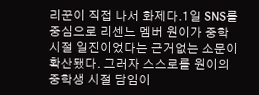리꾼이 직접 나서 화제다.1일 SNS를 중심으로 리센느 멤버 원이가 중학 시절 일진이었다는 근거없는 소문이 확산됐다. 그러자 스스로를 원이의 중학생 시절 담임이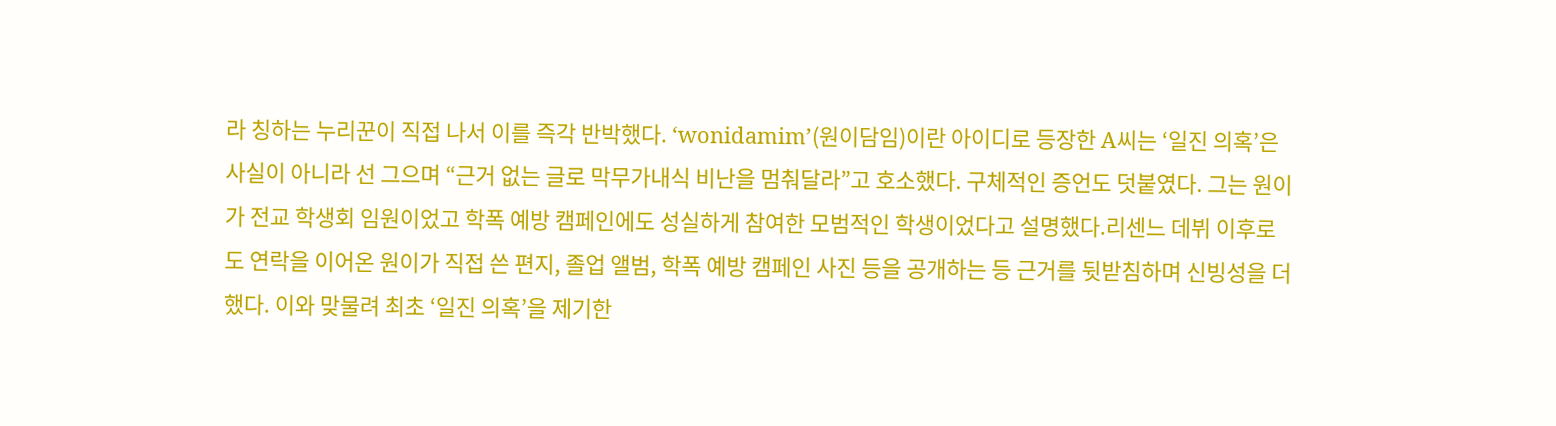라 칭하는 누리꾼이 직접 나서 이를 즉각 반박했다. ‘wonidamim’(원이담임)이란 아이디로 등장한 A씨는 ‘일진 의혹’은 사실이 아니라 선 그으며 “근거 없는 글로 막무가내식 비난을 멈춰달라”고 호소했다. 구체적인 증언도 덧붙였다. 그는 원이가 전교 학생회 임원이었고 학폭 예방 캠페인에도 성실하게 참여한 모범적인 학생이었다고 설명했다.리센느 데뷔 이후로도 연락을 이어온 원이가 직접 쓴 편지, 졸업 앨범, 학폭 예방 캠페인 사진 등을 공개하는 등 근거를 뒷받침하며 신빙성을 더했다. 이와 맞물려 최초 ‘일진 의혹’을 제기한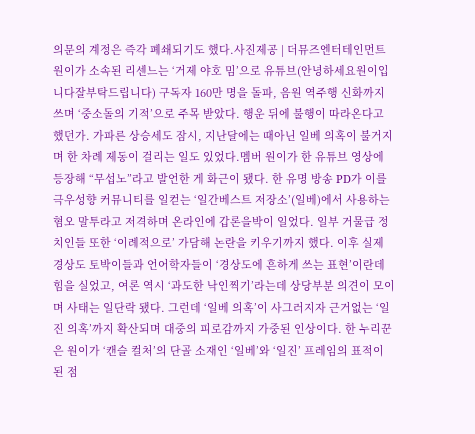의문의 계정은 즉각 폐쇄되기도 했다.사진제공 | 더뮤즈엔터테인먼트원이가 소속된 리센느는 ‘거제 야호 밈’으로 유튜브(안녕하세요원이입니다잘부탁드립니다) 구독자 160만 명을 돌파, 음원 역주행 신화까지 쓰며 ‘중소돌의 기적’으로 주목 받았다. 행운 뒤에 불행이 따라온다고 했던가. 가파른 상승세도 잠시, 지난달에는 때아닌 일베 의혹이 불거지며 한 차례 제동이 걸리는 일도 있었다.멤버 원이가 한 유튜브 영상에 등장해 “무섭노”라고 발언한 게 화근이 됐다. 한 유명 방송 PD가 이를 극우성향 커뮤니티를 일컫는 ‘일간베스트 저장소’(일베)에서 사용하는 혐오 말투라고 저격하며 온라인에 갑론을박이 일었다. 일부 거물급 정치인들 또한 ‘이례적으로’ 가담해 논란을 키우기까지 했다. 이후 실제 경상도 토박이들과 언어학자들이 ‘경상도에 흔하게 쓰는 표현’이란데 힘을 실었고, 여론 역시 ‘과도한 낙인찍기’라는데 상당부분 의견이 모이며 사태는 일단락 됐다. 그런데 ‘일베 의혹’이 사그러지자 근거없는 ‘일진 의혹’까지 확산되며 대중의 피로감까지 가중된 인상이다. 한 누리꾼은 원이가 ‘캔슬 컬처’의 단골 소재인 ‘일베’와 ‘일진’ 프레임의 표적이 된 점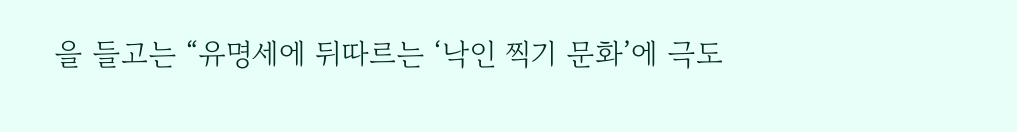을 들고는 “유명세에 뒤따르는 ‘낙인 찍기 문화’에 극도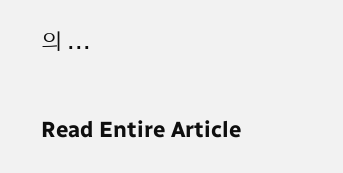의 ...

Read Entire Article